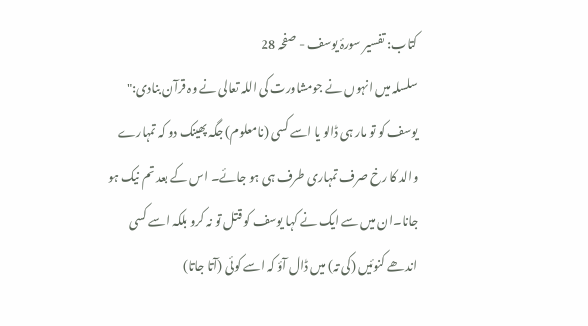کتاب: تفسیر سورۂ یوسف - صفحہ 28
سلسلہ میں انہوں نے جومشاورت کی اللہ تعالی نے وہ قرآن بنادی:" یوسف کو تو مار ہی ڈالو یا اسے کسی (نامعلوم) جگہ پھینک دو کہ تمہارے والد کا رخ صرف تمہاری طرف ہی ہو جائے۔ اس کے بعد تم نیک ہو جانا۔ان میں سے ایک نے کہا یوسف کو قتل تو نہ کرو بلکہ اسے کسی اندھے کنوئیں (کی تہ) میں ڈال آؤ کہ اسے کوئی (آتا جاتا)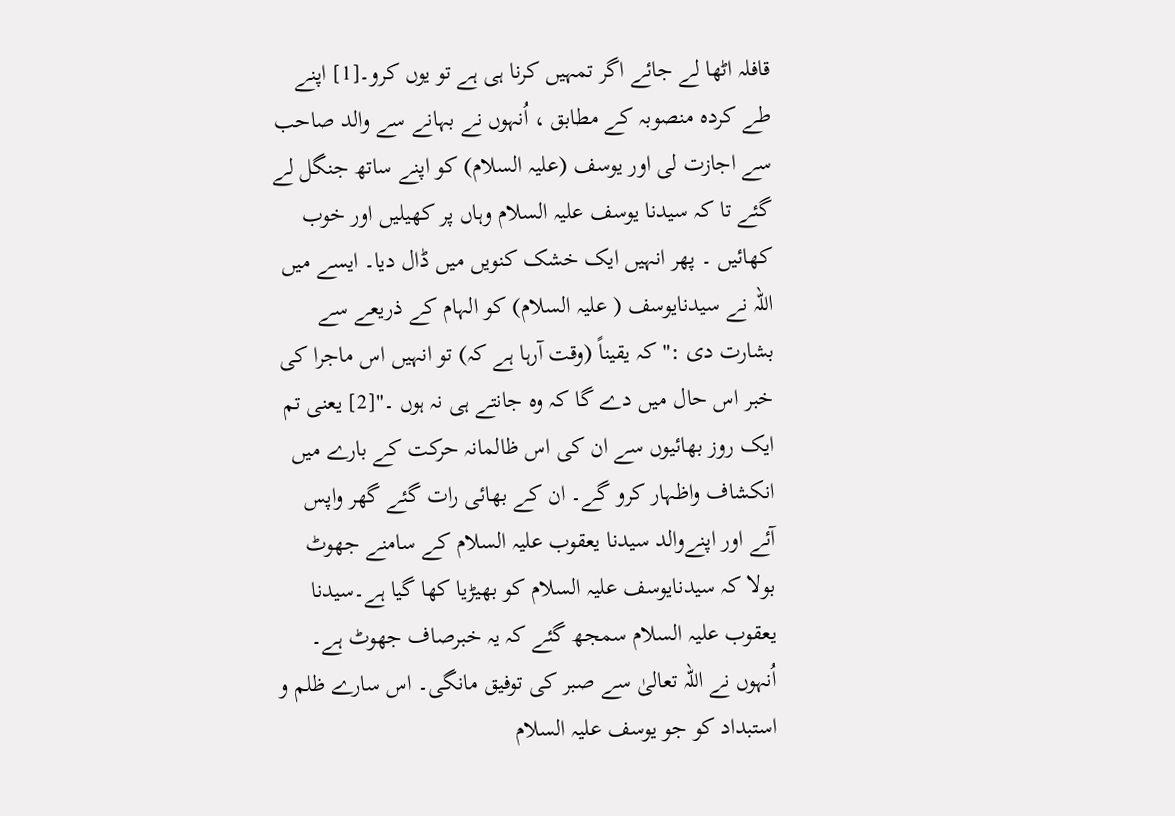قافلہ اٹھا لے جائے اگر تمہیں کرنا ہی ہے تو یوں کرو۔[1] اپنے طے کردہ منصوبہ کے مطابق ، اُنہوں نے بہانے سے والد صاحب سے اجازت لی اور یوسف (علیہ السلام) کو اپنے ساتھ جنگل لے گئے تا کہ سیدنا یوسف علیہ السلام وہاں پر کھیلیں اور خوب کھائیں ۔ پھر انہیں ایک خشک کنویں میں ڈال دیا۔ ایسے میں اللہ نے سیدنایوسف ( علیہ السلام) کو الہام کے ذریعے سے بشارت دی :" کہ یقیناً (وقت آرہا ہے کہ) تو انہیں اس ماجرا کی خبر اس حال میں دے گا کہ وه جانتے ہی نہ ہوں ۔"[2] یعنی تم ایک روز بھائیوں سے ان کی اس ظالمانہ حرکت کے بارے میں انکشاف واظہار کرو گے۔ ان کے بھائی رات گئے گھر واپس آئے اور اپنےوالد سیدنا یعقوب علیہ السلام کے سامنے جھوٹ بولا کہ سیدنایوسف علیہ السلام کو بھیڑیا کھا گیا ہے۔سیدنا یعقوب علیہ السلام سمجھ گئے کہ یہ خبرصاف جھوٹ ہے۔ اُنہوں نے اللہ تعالیٰ سے صبر کی توفیق مانگی۔ اس سارے ظلم و استبداد کو جو یوسف علیہ السلام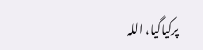پرکیاگیا، اللہ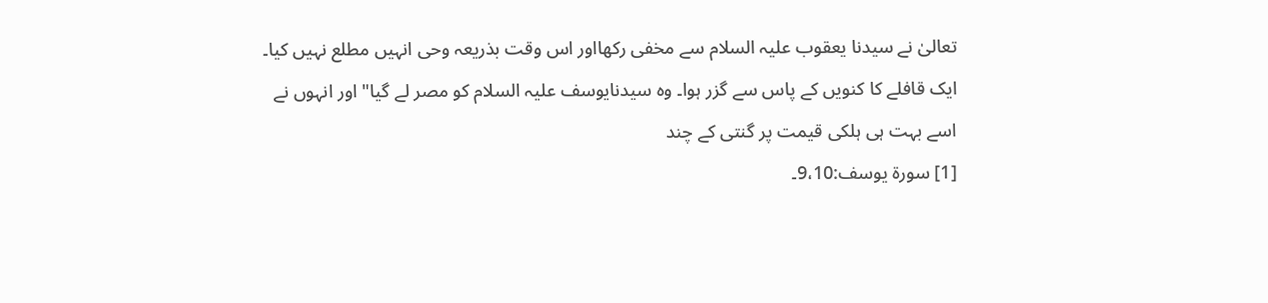تعالیٰ نے سیدنا یعقوب علیہ السلام سے مخفی رکھااور اس وقت بذریعہ وحی انہیں مطلع نہیں کیا۔ ایک قافلے کا کنویں کے پاس سے گزر ہوا۔ وہ سیدنایوسف علیہ السلام کو مصر لے گیا" اور انہوں نے اسے بہت ہی ہلکی قیمت پر گنتی کے چند
[1] سورة یوسف:9،10۔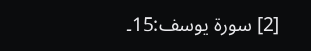[2] سورة یوسف:15۔